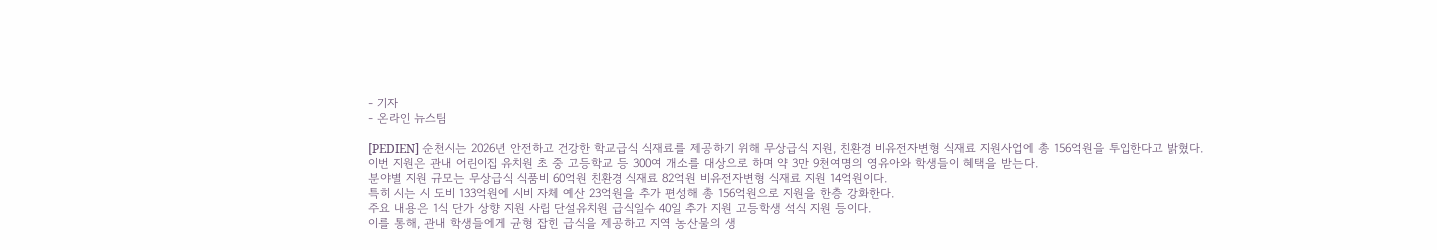- 기자
- 온라인 뉴스팀

[PEDIEN] 순천시는 2026년 안전하고 건강한 학교급식 식재료를 제공하기 위해 무상급식 지원, 친환경 비유전자변형 식재료 지원사업에 총 156억원을 투입한다고 밝혔다.
이번 지원은 관내 어린이집 유치원 초 중 고등학교 등 300여 개소를 대상으로 하며 약 3만 9천여명의 영유아와 학생들이 혜택을 받는다.
분야별 지원 규모는 무상급식 식품비 60억원 친환경 식재료 82억원 비유전자변형 식재료 지원 14억원이다.
특히 시는 시 도비 133억원에 시비 자체 예산 23억원을 추가 편성해 총 156억원으로 지원을 한층 강화한다.
주요 내용은 1식 단가 상향 지원 사립 단설유치원 급식일수 40일 추가 지원 고등학생 석식 지원 등이다.
이를 통해, 관내 학생들에게 균형 잡힌 급식을 제공하고 지역 농산물의 생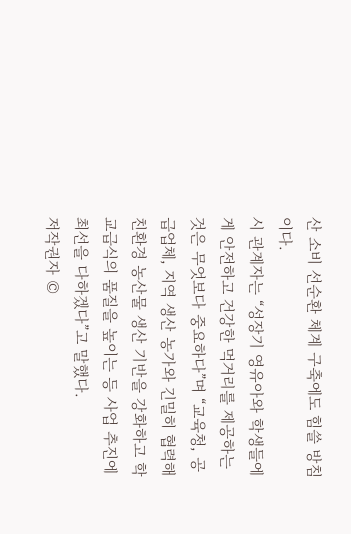산 소비 선순환 체계 구축에도 힘쓸 방침이다.
시 관계자는 “성장기 영유아와 학생들에게 안전하고 건강한 먹거리를 제공하는 것은 무엇보다 중요하다”며 “교육청, 공급업체, 지역 생산 농가와 긴밀히 협력해 친환경 농산물 생산 기반을 강화하고 학교급식의 품질을 높이는 등 사업 추진에 최선을 다하겠다”고 말했다.
저작권자 ©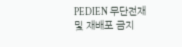PEDIEN 무단전재 및 재배포 금지